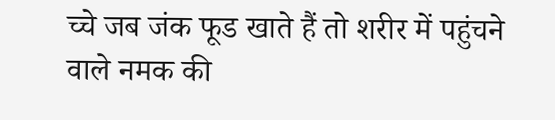च्चे जब जंक फूड खाते हैं तो शरीर में पहुंचने वाले नमक की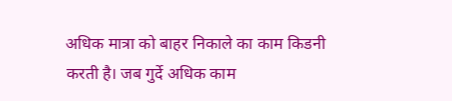अधिक मात्रा को बाहर निकाले का काम किडनी करती है। जब गुर्दे अधिक काम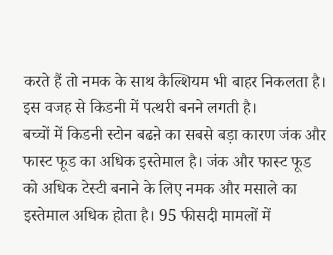करते हैं तो नमक के साथ कैल्शियम भी बाहर निकलता है। इस वजह से किडनी में पत्थरी बनने लगती है।
बच्चों में किडनी स्टोन बढऩे का सबसे बड़ा कारण जंक और फास्ट फूड का अधिक इस्तेमाल है। जंक और फास्ट फूड को अधिक टेस्टी बनाने के लिए नमक और मसाले का इस्तेमाल अधिक होता है। 95 फीसदी मामलों में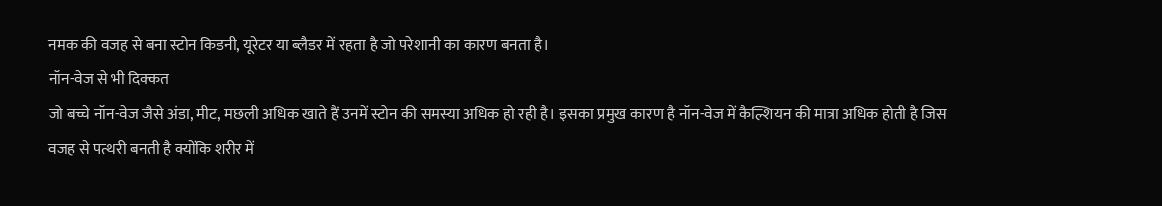नमक की वजह से बना स्टोन किडनी, यूरेटर या ब्लैडर में रहता है जो परेशानी का कारण बनता है।
नॉन-वेज से भी दिक्कत
जो बच्चे नॉन-वेज जैसे अंडा, मीट, मछली अधिक खाते हैं उनमें स्टोन की समस्या अधिक हो रही है। इसका प्रमुख कारण है नॉन-वेज में कैल्शियन की मात्रा अधिक होती है जिस वजह से पत्थरी बनती है क्योंकि शरीर में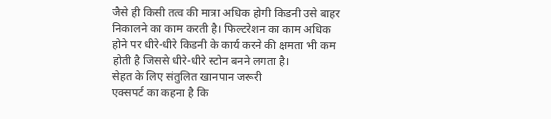जैसे ही किसी तत्व की मात्रा अधिक होगी किडनी उसे बाहर निकालने का काम करती है। फिल्टरेशन का काम अधिक होने पर धीरे-धीरे किडनी के कार्य करने की क्षमता भी कम होती है जिससे धीरे-धीरे स्टोन बनने लगता है।
सेहत के लिए संतुलित खानपान जरूरी
एक्सपर्ट का कहना है कि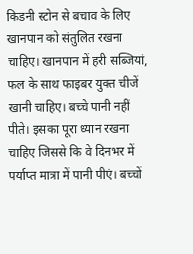किडनी स्टोन से बचाव के लिए खानपान को संतुलित रखना चाहिए। खानपान में हरी सब्जियां, फल के साथ फाइबर युक्त चीजें खानी चाहिए। बच्चे पानी नहीं पीते। इसका पूरा ध्यान रखना चाहिए जिससे कि वे दिनभर में पर्याप्त मात्रा में पानी पीएं। बच्चों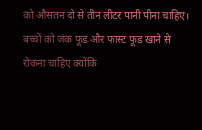को औसतन दो से तीन लीटर पानी पीना चाहिए। बच्चों को जंक फूड और फास्ट फूड खाने से रोकना चाहिए क्योंकि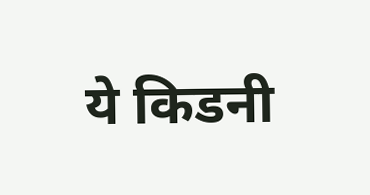ये किडनी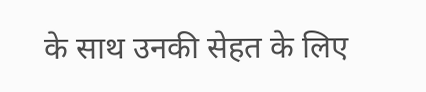के साथ उनकी सेहत के लिए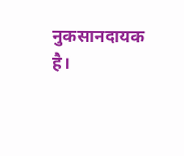नुकसानदायक है।